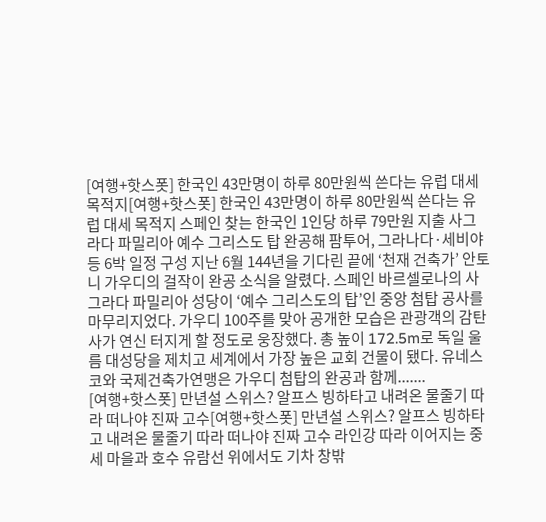[여행+핫스폿] 한국인 43만명이 하루 80만원씩 쓴다는 유럽 대세 목적지[여행+핫스폿] 한국인 43만명이 하루 80만원씩 쓴다는 유럽 대세 목적지 스페인 찾는 한국인 1인당 하루 79만원 지출 사그라다 파밀리아 예수 그리스도 탑 완공해 팜투어, 그라나다·세비야 등 6박 일정 구성 지난 6월 144년을 기다린 끝에 ‘천재 건축가’ 안토니 가우디의 걸작이 완공 소식을 알렸다. 스페인 바르셀로나의 사그라다 파밀리아 성당이 ‘예수 그리스도의 탑’인 중앙 첨탑 공사를 마무리지었다. 가우디 100주를 맞아 공개한 모습은 관광객의 감탄사가 연신 터지게 할 정도로 웅장했다. 총 높이 172.5m로 독일 울름 대성당을 제치고 세계에서 가장 높은 교회 건물이 됐다. 유네스코와 국제건축가연맹은 가우디 첨탑의 완공과 함께.......
[여행+핫스폿] 만년설 스위스? 알프스 빙하타고 내려온 물줄기 따라 떠나야 진짜 고수[여행+핫스폿] 만년설 스위스? 알프스 빙하타고 내려온 물줄기 따라 떠나야 진짜 고수 라인강 따라 이어지는 중세 마을과 호수 유람선 위에서도 기차 창밖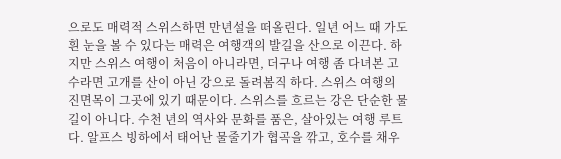으로도 매력적 스위스하면 만년설을 떠올린다. 일년 어느 때 가도 흰 눈을 볼 수 있다는 매력은 여행객의 발길을 산으로 이끈다. 하지만 스위스 여행이 처음이 아니라면, 더구나 여행 좀 다녀본 고수라면 고개를 산이 아닌 강으로 돌려봄직 하다. 스위스 여행의 진면목이 그곳에 있기 때문이다. 스위스를 흐르는 강은 단순한 물길이 아니다. 수천 년의 역사와 문화를 품은, 살아있는 여행 루트다. 알프스 빙하에서 태어난 물줄기가 협곡을 깎고, 호수를 채우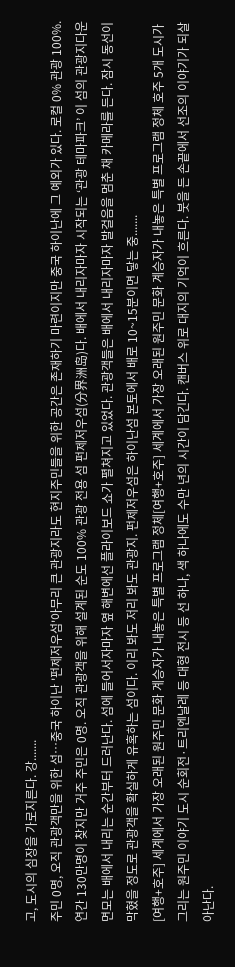고, 도시의 심장을 가로지른다. 강.......
주민 0명, 오직 관광객만을 위한 섬…중국 하이난 '펀제저우섬'아무리 큰 관광지라도 현지주민들을 위한 공간은 존재하기 마련이지만 중국 하이난에 그 예외가 있다. 로컬 0% 관광 100%. 연간 130만명이 찾지만 거주 주민은 0명. 오직 관광객을 위해 설계된 순도 100% 관광 전용 섬 펀제저우섬(分界洲岛)다. 배에서 내리자마자 시작되는 ‘관광 테마파크’ 이 섬의 관광지다운 면모는 배에서 내리는 순간부터 드러난다. 섬에 들어서자마자 옆 해변에선 플라이보드 쇼가 펼쳐지고 있었다. 관광객들은 배에서 내리자마자 발걸음을 멈춘 채 카메라를 든다. 잠시 동선이 막혔을 정도로 관광객을 확실하게 유혹하는 섬이다. 이리 봐도 저리 봐도 관광지. 펀제저우섬은 하이난섬 본토에서 배로 10~15분이면 닿는 중.......
[여행+호주] 세계에서 가장 오래된 원주민 문화 계승자가 내놓은 특별 프로그램 정체[여행+호주] 세계에서 가장 오래된 원주민 문화 계승자가 내놓은 특별 프로그램 정체 호주 5개 도시가 그리는 원주민 이야기 도시 순회전·트리엔날레 등 대형 전시 등 선 하나, 색 하나에도 수만 년의 시간이 담긴다. 캔버스 위로 대지의 기억이 흐른다. 붓을 든 손끝에서 선조의 이야기가 되살아난다.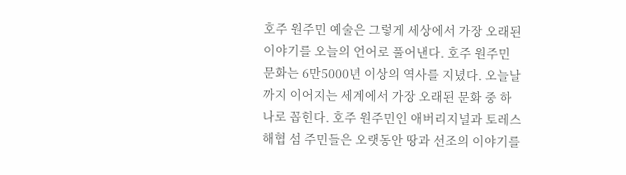호주 원주민 예술은 그렇게 세상에서 가장 오래된 이야기를 오늘의 언어로 풀어낸다. 호주 원주민 문화는 6만5000년 이상의 역사를 지녔다. 오늘날까지 이어지는 세계에서 가장 오래된 문화 중 하나로 꼽힌다. 호주 원주민인 애버리지널과 토레스 해협 섬 주민들은 오랫동안 땅과 선조의 이야기를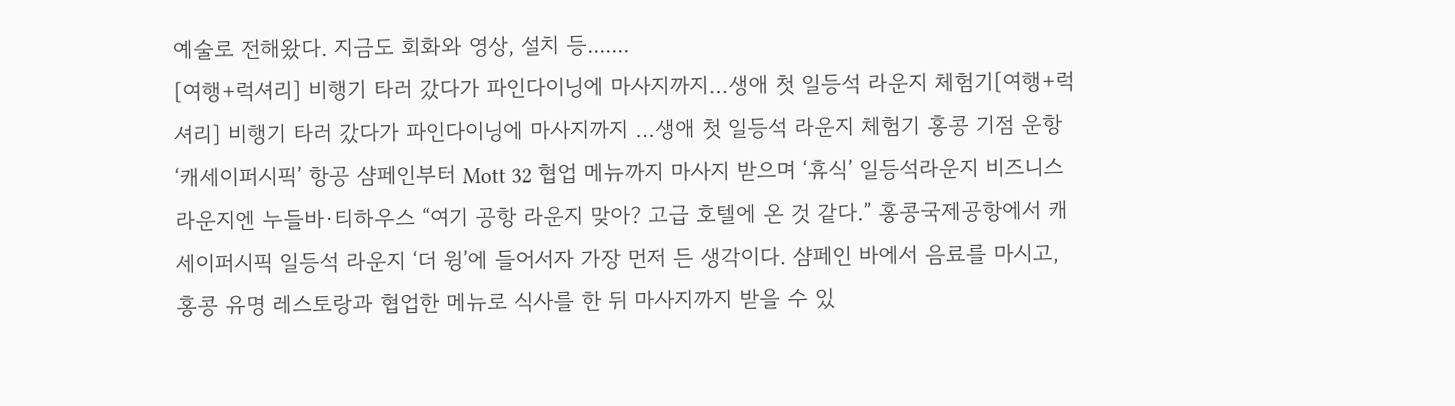예술로 전해왔다. 지금도 회화와 영상, 설치 등.......
[여행+럭셔리] 비행기 타러 갔다가 파인다이닝에 마사지까지…생애 첫 일등석 라운지 체험기[여행+럭셔리] 비행기 타러 갔다가 파인다이닝에 마사지까지 …생애 첫 일등석 라운지 체험기 홍콩 기점 운항 ‘캐세이퍼시픽’ 항공 샴페인부터 Mott 32 협업 메뉴까지 마사지 받으며 ‘휴식’ 일등석라운지 비즈니스라운지엔 누들바·티하우스 “여기 공항 라운지 맞아? 고급 호텔에 온 것 같다.” 홍콩국제공항에서 캐세이퍼시픽 일등석 라운지 ‘더 윙’에 들어서자 가장 먼저 든 생각이다. 샴페인 바에서 음료를 마시고, 홍콩 유명 레스토랑과 협업한 메뉴로 식사를 한 뒤 마사지까지 받을 수 있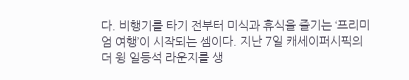다. 비행기를 타기 전부터 미식과 휴식을 즐기는 ‘프리미엄 여행’이 시작되는 셈이다. 지난 7일 캐세이퍼시픽의 더 윙 일등석 라운지를 생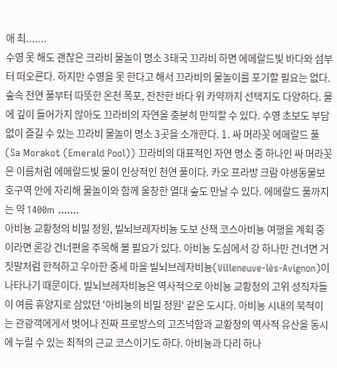애 최.......
수영 못 해도 괜찮은 크라비 물놀이 명소 3태국 끄라비 하면 에메랄드빛 바다와 섬부터 떠오른다. 하지만 수영을 못 한다고 해서 끄라비의 물놀이를 포기할 필요는 없다. 숲속 천연 풀부터 따뜻한 온천 폭포, 잔잔한 바다 위 카약까지 선택지도 다양하다. 물에 깊이 들어가지 않아도 끄라비의 자연을 충분히 만끽할 수 있다. 수영 초보도 부담 없이 즐길 수 있는 끄라비 물놀이 명소 3곳을 소개한다. 1. 싸 머라꼿 에메랄드 풀 (Sa Morakot (Emerald Pool)) 끄라비의 대표적인 자연 명소 중 하나인 싸 머라꼿은 이름처럼 에메랄드빛 물이 인상적인 천연 풀이다. 카오 프라방 크람 야생동물보호구역 안에 자리해 물놀이와 함께 울창한 열대 숲도 만날 수 있다. 에메랄드 풀까지는 약 1400m .......
아비뇽 교황청의 비밀 정원, 빌뇌브레자비뇽 도보 산책 코스아비뇽 여행을 계획 중이라면 론강 건너편을 주목해 볼 필요가 있다. 아비뇽 도심에서 강 하나만 건너면 거짓말처럼 한적하고 우아한 중세 마을 빌뇌브레자비뇽(Villeneuve-lès-Avignon)이 나타나기 때문이다. 빌뇌브레자비뇽은 역사적으로 아비뇽 교황청의 고위 성직자들이 여름 휴양지로 삼았던 '아비뇽의 비밀 정원' 같은 도시다. 아비뇽 시내의 북적이는 관광객에게서 벗어나 진짜 프로방스의 고즈넉함과 교황청의 역사적 유산을 동시에 누릴 수 있는 최적의 근교 코스이기도 하다. 아비뇽과 다리 하나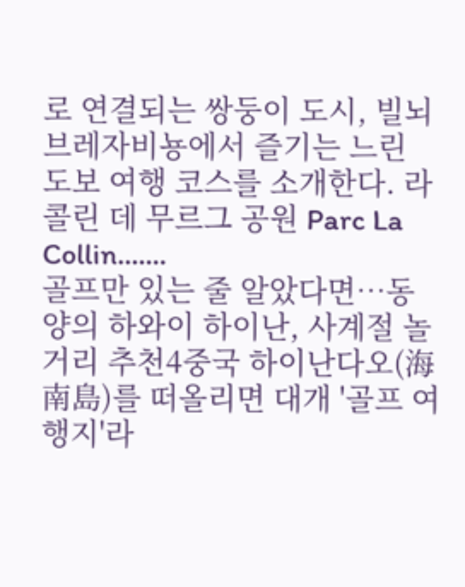로 연결되는 쌍둥이 도시, 빌뇌브레자비뇽에서 즐기는 느린 도보 여행 코스를 소개한다. 라 콜린 데 무르그 공원 Parc La Collin.......
골프만 있는 줄 알았다면…동양의 하와이 하이난, 사계절 놀거리 추천4중국 하이난다오(海南島)를 떠올리면 대개 '골프 여행지'라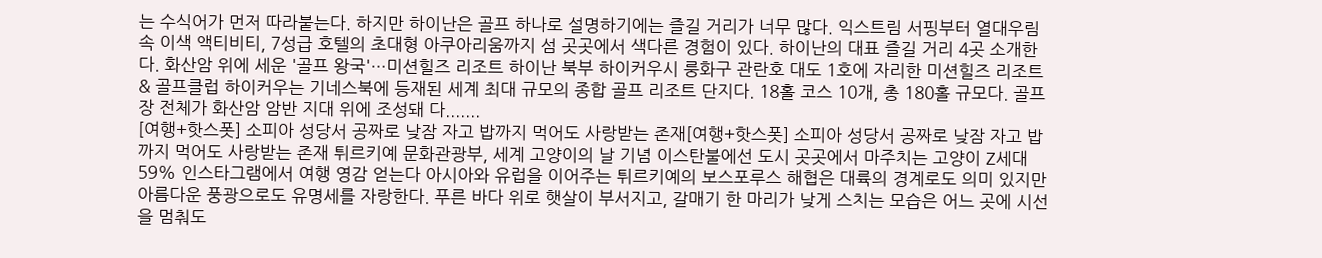는 수식어가 먼저 따라붙는다. 하지만 하이난은 골프 하나로 설명하기에는 즐길 거리가 너무 많다. 익스트림 서핑부터 열대우림 속 이색 액티비티, 7성급 호텔의 초대형 아쿠아리움까지 섬 곳곳에서 색다른 경험이 있다. 하이난의 대표 즐길 거리 4곳 소개한다. 화산암 위에 세운 '골프 왕국'…미션힐즈 리조트 하이난 북부 하이커우시 룽화구 관란호 대도 1호에 자리한 미션힐즈 리조트 & 골프클럽 하이커우는 기네스북에 등재된 세계 최대 규모의 종합 골프 리조트 단지다. 18홀 코스 10개, 총 180홀 규모다. 골프장 전체가 화산암 암반 지대 위에 조성돼 다.......
[여행+핫스폿] 소피아 성당서 공짜로 낮잠 자고 밥까지 먹어도 사랑받는 존재[여행+핫스폿] 소피아 성당서 공짜로 낮잠 자고 밥까지 먹어도 사랑받는 존재 튀르키예 문화관광부, 세계 고양이의 날 기념 이스탄불에선 도시 곳곳에서 마주치는 고양이 Z세대 59% 인스타그램에서 여행 영감 얻는다 아시아와 유럽을 이어주는 튀르키예의 보스포루스 해협은 대륙의 경계로도 의미 있지만 아름다운 풍광으로도 유명세를 자랑한다. 푸른 바다 위로 햇살이 부서지고, 갈매기 한 마리가 낮게 스치는 모습은 어느 곳에 시선을 멈춰도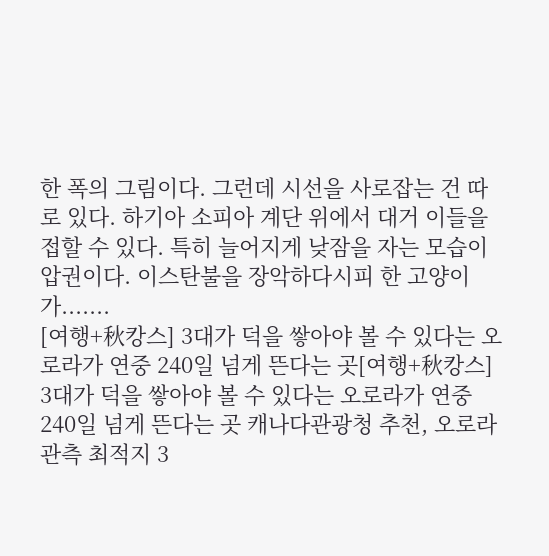한 폭의 그림이다. 그런데 시선을 사로잡는 건 따로 있다. 하기아 소피아 계단 위에서 대거 이들을 접할 수 있다. 특히 늘어지게 낮잠을 자는 모습이 압권이다. 이스탄불을 장악하다시피 한 고양이가.......
[여행+秋캉스] 3대가 덕을 쌓아야 볼 수 있다는 오로라가 연중 240일 넘게 뜬다는 곳[여행+秋캉스] 3대가 덕을 쌓아야 볼 수 있다는 오로라가 연중 240일 넘게 뜬다는 곳 캐나다관광청 추천, 오로라 관측 최적지 3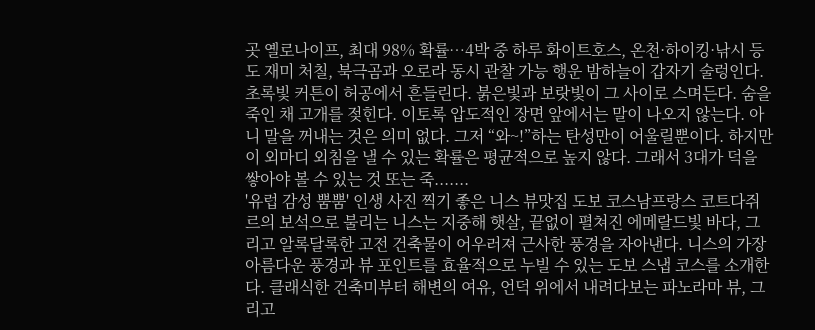곳 옐로나이프, 최대 98% 확률…4박 중 하루 화이트호스, 온천·하이킹·낚시 등도 재미 처칠, 북극곰과 오로라 동시 관찰 가능 행운 밤하늘이 갑자기 술렁인다. 초록빛 커튼이 허공에서 흔들린다. 붉은빛과 보랏빛이 그 사이로 스며든다. 숨을 죽인 채 고개를 젖힌다. 이토록 압도적인 장면 앞에서는 말이 나오지 않는다. 아니 말을 꺼내는 것은 의미 없다. 그저 “와~!”하는 탄성만이 어울릴뿐이다. 하지만 이 외마디 외침을 낼 수 있는 확률은 평균적으로 높지 않다. 그래서 3대가 덕을 쌓아야 볼 수 있는 것 또는 죽.......
'유럽 감성 뿜뿜' 인생 사진 찍기 좋은 니스 뷰맛집 도보 코스남프랑스 코트다쥐르의 보석으로 불리는 니스는 지중해 햇살, 끝없이 펼쳐진 에메랄드빛 바다, 그리고 알록달록한 고전 건축물이 어우러져 근사한 풍경을 자아낸다. 니스의 가장 아름다운 풍경과 뷰 포인트를 효율적으로 누빌 수 있는 도보 스냅 코스를 소개한다. 클래식한 건축미부터 해변의 여유, 언덕 위에서 내려다보는 파노라마 뷰, 그리고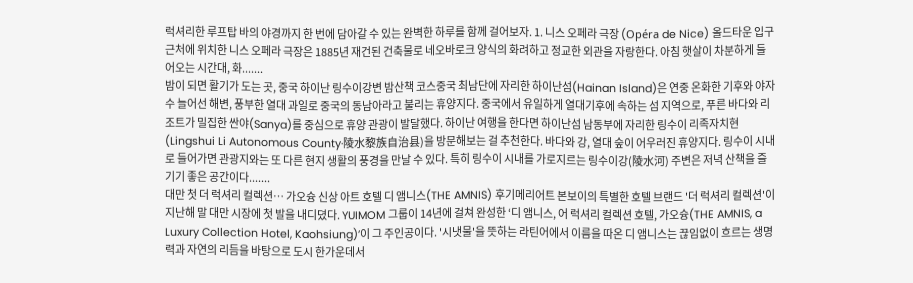럭셔리한 루프탑 바의 야경까지 한 번에 담아갈 수 있는 완벽한 하루를 함께 걸어보자. 1. 니스 오페라 극장 (Opéra de Nice) 올드타운 입구 근처에 위치한 니스 오페라 극장은 1885년 재건된 건축물로 네오바로크 양식의 화려하고 정교한 외관을 자랑한다. 아침 햇살이 차분하게 들어오는 시간대, 화.......
밤이 되면 활기가 도는 곳, 중국 하이난 링수이강변 밤산책 코스중국 최남단에 자리한 하이난섬(Hainan Island)은 연중 온화한 기후와 야자수 늘어선 해변, 풍부한 열대 과일로 중국의 동남아라고 불리는 휴양지다. 중국에서 유일하게 열대기후에 속하는 섬 지역으로, 푸른 바다와 리조트가 밀집한 싼야(Sanya)를 중심으로 휴양 관광이 발달했다. 하이난 여행을 한다면 하이난섬 남동부에 자리한 링수이 리족자치현(Lingshui Li Autonomous County·陵水黎族自治县)을 방문해보는 걸 추천한다. 바다와 강, 열대 숲이 어우러진 휴양지다. 링수이 시내로 들어가면 관광지와는 또 다른 현지 생활의 풍경을 만날 수 있다. 특히 링수이 시내를 가로지르는 링수이강(陵水河) 주변은 저녁 산책을 즐기기 좋은 공간이다.......
대만 첫 더 럭셔리 컬렉션… 가오슝 신상 아트 호텔 디 앰니스(THE AMNIS) 후기메리어트 본보이의 특별한 호텔 브랜드 '더 럭셔리 컬렉션'이 지난해 말 대만 시장에 첫 발을 내디뎠다. YUIMOM 그룹이 14년에 걸쳐 완성한 ‘디 앰니스, 어 럭셔리 컬렉션 호텔, 가오슝(THE AMNIS, a Luxury Collection Hotel, Kaohsiung)’이 그 주인공이다. '시냇물'을 뜻하는 라틴어에서 이름을 따온 디 앰니스는 끊임없이 흐르는 생명력과 자연의 리듬을 바탕으로 도시 한가운데서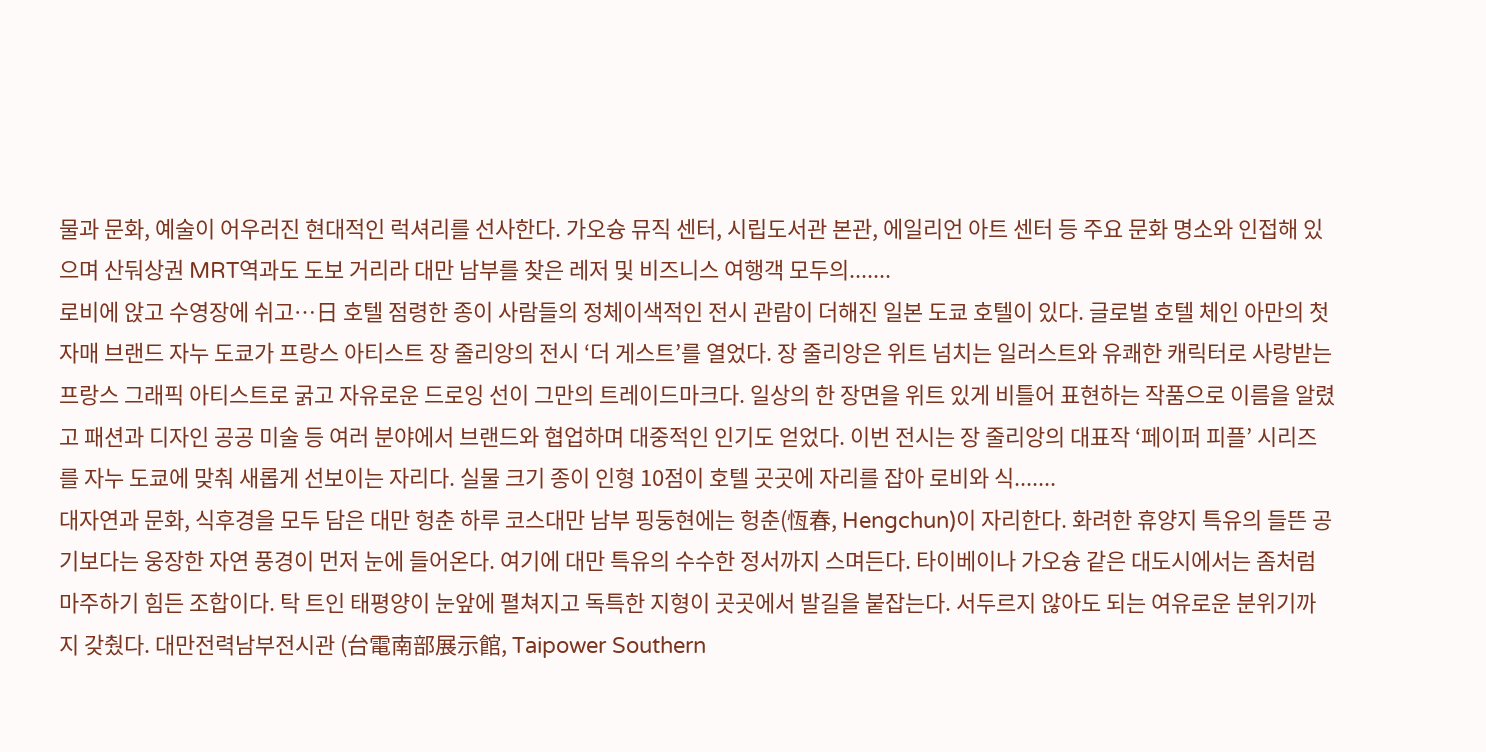물과 문화, 예술이 어우러진 현대적인 럭셔리를 선사한다. 가오슝 뮤직 센터, 시립도서관 본관, 에일리언 아트 센터 등 주요 문화 명소와 인접해 있으며 산둬상권 MRT역과도 도보 거리라 대만 남부를 찾은 레저 및 비즈니스 여행객 모두의.......
로비에 앉고 수영장에 쉬고…日 호텔 점령한 종이 사람들의 정체이색적인 전시 관람이 더해진 일본 도쿄 호텔이 있다. 글로벌 호텔 체인 아만의 첫 자매 브랜드 자누 도쿄가 프랑스 아티스트 장 줄리앙의 전시 ‘더 게스트’를 열었다. 장 줄리앙은 위트 넘치는 일러스트와 유쾌한 캐릭터로 사랑받는 프랑스 그래픽 아티스트로 굵고 자유로운 드로잉 선이 그만의 트레이드마크다. 일상의 한 장면을 위트 있게 비틀어 표현하는 작품으로 이름을 알렸고 패션과 디자인 공공 미술 등 여러 분야에서 브랜드와 협업하며 대중적인 인기도 얻었다. 이번 전시는 장 줄리앙의 대표작 ‘페이퍼 피플’ 시리즈를 자누 도쿄에 맞춰 새롭게 선보이는 자리다. 실물 크기 종이 인형 10점이 호텔 곳곳에 자리를 잡아 로비와 식.......
대자연과 문화, 식후경을 모두 담은 대만 헝춘 하루 코스대만 남부 핑둥현에는 헝춘(恆春, Hengchun)이 자리한다. 화려한 휴양지 특유의 들뜬 공기보다는 웅장한 자연 풍경이 먼저 눈에 들어온다. 여기에 대만 특유의 수수한 정서까지 스며든다. 타이베이나 가오슝 같은 대도시에서는 좀처럼 마주하기 힘든 조합이다. 탁 트인 태평양이 눈앞에 펼쳐지고 독특한 지형이 곳곳에서 발길을 붙잡는다. 서두르지 않아도 되는 여유로운 분위기까지 갖췄다. 대만전력남부전시관 (台電南部展示館, Taipower Southern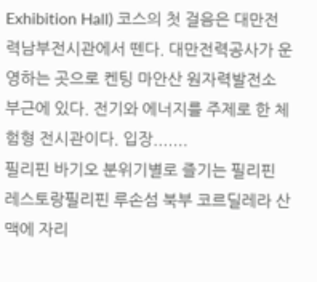Exhibition Hall) 코스의 첫 걸음은 대만전력남부전시관에서 뗀다. 대만전력공사가 운영하는 곳으로 켄팅 마안산 원자력발전소 부근에 있다. 전기와 에너지를 주제로 한 체험형 전시관이다. 입장.......
필리핀 바기오 분위기별로 즐기는 필리핀 레스토랑필리핀 루손섬 북부 코르딜레라 산맥에 자리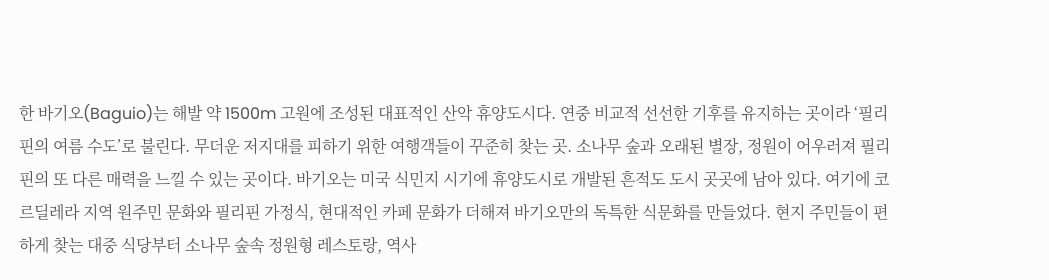한 바기오(Baguio)는 해발 약 1500m 고원에 조성된 대표적인 산악 휴양도시다. 연중 비교적 선선한 기후를 유지하는 곳이라 ‘필리핀의 여름 수도’로 불린다. 무더운 저지대를 피하기 위한 여행객들이 꾸준히 찾는 곳. 소나무 숲과 오래된 별장, 정원이 어우러져 필리핀의 또 다른 매력을 느낄 수 있는 곳이다. 바기오는 미국 식민지 시기에 휴양도시로 개발된 흔적도 도시 곳곳에 남아 있다. 여기에 코르딜레라 지역 원주민 문화와 필리핀 가정식, 현대적인 카페 문화가 더해져 바기오만의 독특한 식문화를 만들었다. 현지 주민들이 편하게 찾는 대중 식당부터 소나무 숲속 정원형 레스토랑, 역사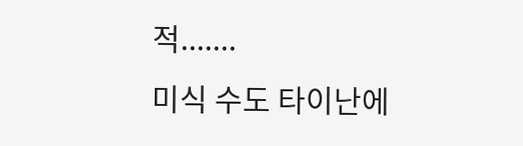적.......
미식 수도 타이난에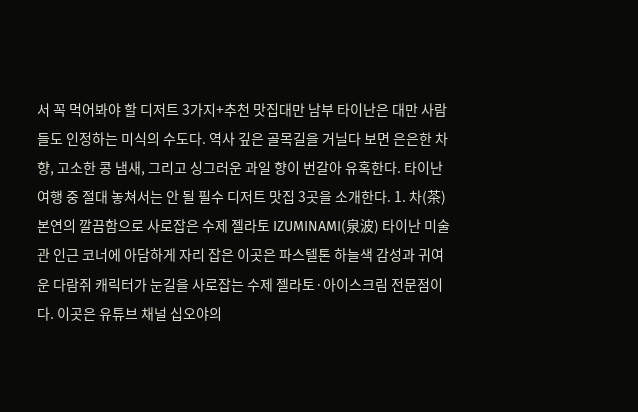서 꼭 먹어봐야 할 디저트 3가지+추천 맛집대만 남부 타이난은 대만 사람들도 인정하는 미식의 수도다. 역사 깊은 골목길을 거닐다 보면 은은한 차 향, 고소한 콩 냄새, 그리고 싱그러운 과일 향이 번갈아 유혹한다. 타이난 여행 중 절대 놓쳐서는 안 될 필수 디저트 맛집 3곳을 소개한다. 1. 차(茶) 본연의 깔끔함으로 사로잡은 수제 젤라토 IZUMINAMI(泉波) 타이난 미술관 인근 코너에 아담하게 자리 잡은 이곳은 파스텔톤 하늘색 감성과 귀여운 다람쥐 캐릭터가 눈길을 사로잡는 수제 젤라토·아이스크림 전문점이다. 이곳은 유튜브 채널 십오야의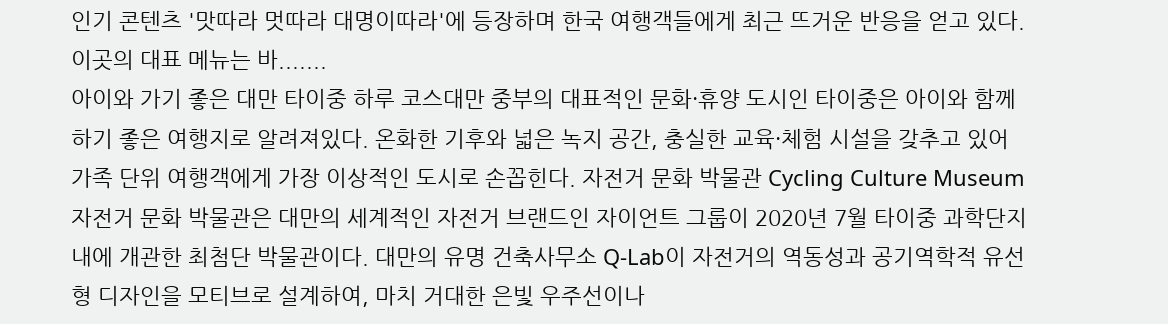인기 콘텐츠 '맛따라 멋따라 대명이따라'에 등장하며 한국 여행객들에게 최근 뜨거운 반응을 얻고 있다. 이곳의 대표 메뉴는 바.......
아이와 가기 좋은 대만 타이중 하루 코스대만 중부의 대표적인 문화·휴양 도시인 타이중은 아이와 함께하기 좋은 여행지로 알려져있다. 온화한 기후와 넓은 녹지 공간, 충실한 교육·체험 시설을 갖추고 있어 가족 단위 여행객에게 가장 이상적인 도시로 손꼽힌다. 자전거 문화 박물관 Cycling Culture Museum 자전거 문화 박물관은 대만의 세계적인 자전거 브랜드인 자이언트 그룹이 2020년 7월 타이중 과학단지 내에 개관한 최첨단 박물관이다. 대만의 유명 건축사무소 Q-Lab이 자전거의 역동성과 공기역학적 유선형 디자인을 모티브로 설계하여, 마치 거대한 은빛 우주선이나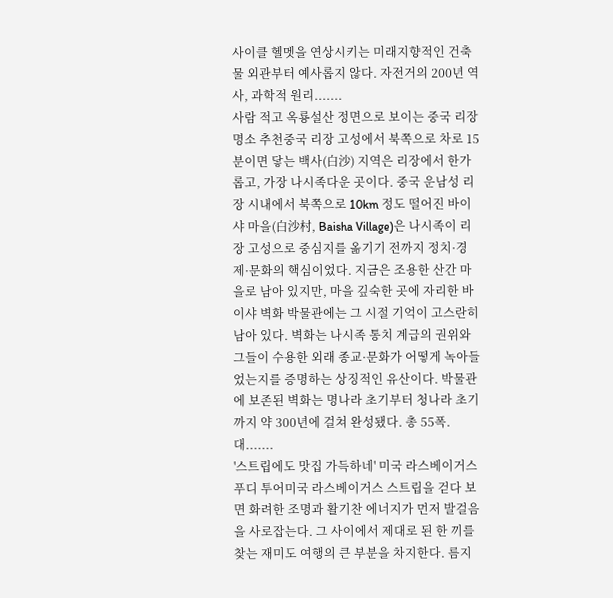사이클 헬멧을 연상시키는 미래지향적인 건축물 외관부터 예사롭지 않다. 자전거의 200년 역사, 과학적 원리.......
사람 적고 옥룡설산 정면으로 보이는 중국 리장 명소 추천중국 리장 고성에서 북쪽으로 차로 15분이면 닿는 백사(白沙) 지역은 리장에서 한가롭고, 가장 나시족다운 곳이다. 중국 운남성 리장 시내에서 북쪽으로 10km 정도 떨어진 바이샤 마을(白沙村, Baisha Village)은 나시족이 리장 고성으로 중심지를 옮기기 전까지 정치·경제·문화의 핵심이었다. 지금은 조용한 산간 마을로 남아 있지만, 마을 깊숙한 곳에 자리한 바이샤 벽화 박물관에는 그 시절 기억이 고스란히 남아 있다. 벽화는 나시족 통치 계급의 권위와 그들이 수용한 외래 종교·문화가 어떻게 녹아들었는지를 증명하는 상징적인 유산이다. 박물관에 보존된 벽화는 명나라 초기부터 청나라 초기까지 약 300년에 걸쳐 완성됐다. 총 55폭. 대.......
'스트립에도 맛집 가득하네' 미국 라스베이거스 푸디 투어미국 라스베이거스 스트립을 걷다 보면 화려한 조명과 활기찬 에너지가 먼저 발걸음을 사로잡는다. 그 사이에서 제대로 된 한 끼를 찾는 재미도 여행의 큰 부분을 차지한다. 름지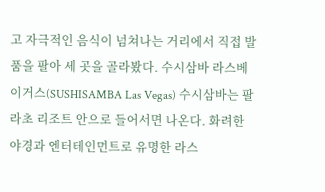고 자극적인 음식이 넘쳐나는 거리에서 직접 발품을 팔아 세 곳을 골라봤다. 수시삼바 라스베이거스(SUSHISAMBA Las Vegas) 수시삼바는 팔라초 리조트 안으로 들어서면 나온다. 화려한 야경과 엔터테인먼트로 유명한 라스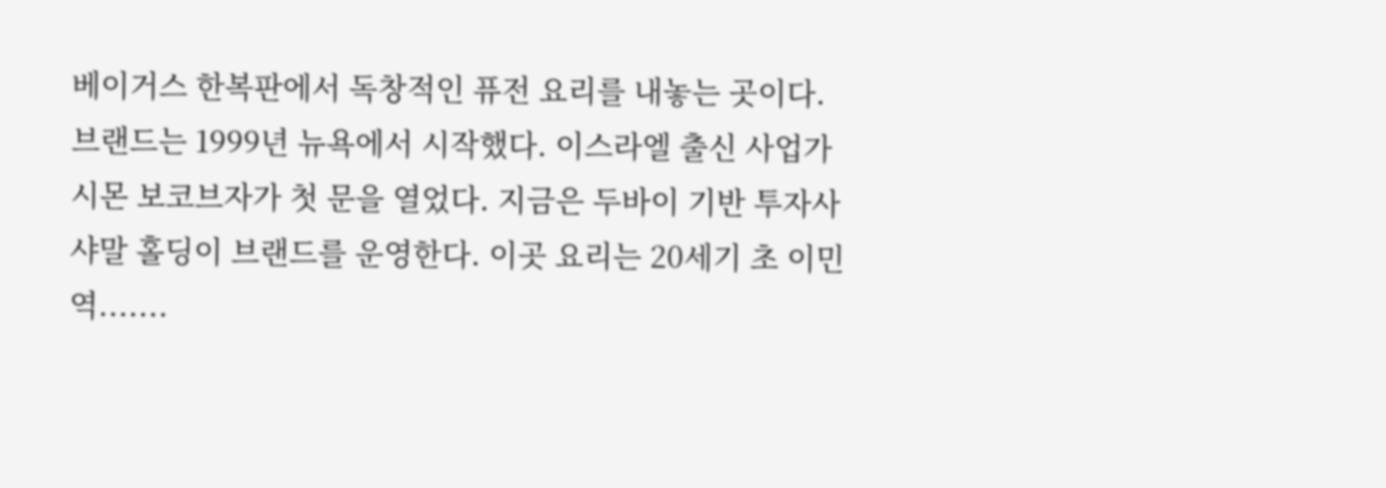베이거스 한복판에서 독창적인 퓨전 요리를 내놓는 곳이다. 브랜드는 1999년 뉴욕에서 시작했다. 이스라엘 출신 사업가 시몬 보코브자가 첫 문을 열었다. 지금은 두바이 기반 투자사 샤말 홀딩이 브랜드를 운영한다. 이곳 요리는 20세기 초 이민 역.......